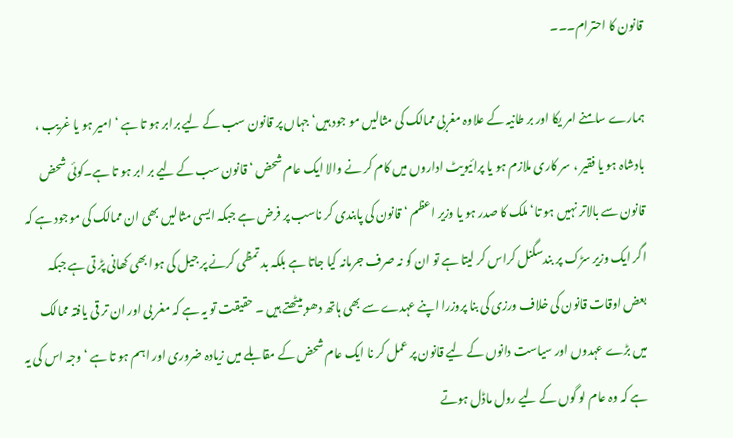قانون کا احترام۔۔۔

ہمارے سامنے امر یکا اور بر طانیہ کے علاوہ مغربی ممالک کی مثالیں مو جود ہیں‘ جہاں پر قانون سب کے لیے برابر ہو تا ہے ‘ امیر ہو یا غریب ، بادشاہ ہو یا فقیر ، سر کاری ملازم ہو یا پرائیویٹ اداروں میں کام کر نے والا ایک عام شحض ‘ قانون سب کے لیے بر ابر ہو تا ہے۔کوئی شحض قانون سے بالاتر نہیں ہو تا‘ ملک کا صدر ہو یا وزیر اعظم ‘ قانون کی پابندی کر ناسب پر فرض ہے جبکہ ایسی مثالیں بھی ان ممالک کی موجود ہے کہ اگر ایک وزیر سڑک پر بندسگنل کراس کر لیتا ہے تو ان کو نہ صرف جرمانہ کیا جاتا ہے بلکہ بد تمظی کرنے پر جیل کی ہوا بھی کھانی پڑ تی ہے جبکہ بعض اوقات قانون کی خلاف ورزی کی بنا پروزرا اپنے عہدے سے بھی ہاتھ دھو بیٹھتے ہیں ۔ حقیقت تو یہ ہے کہ مغر بی اور ان تر قی یافتہ ممالک میں بڑے عہدوں اور سیاست دانوں کے لیے قانون پر عمل کر نا ایک عام شحض کے مقابلے میں زیادہ ضروری اور اہم ہو تا ہے ‘ وجہ اس کی یہ ہے کہ وہ عام لو گوں کے لیے رول ماڈل ہوتے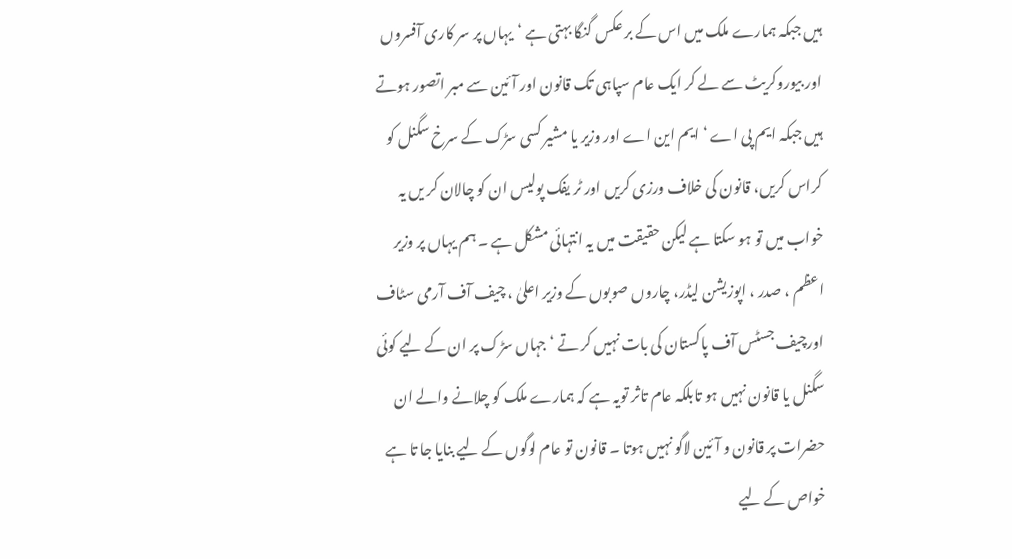ہیں جبکہ ہمارے ملک میں اس کے بر عکس گنگا بہتی ہے ‘یہاں پر سر کاری آفسروں اور بیوروکریٹ سے لے کر ایک عام سپاہی تک قانون اور آئین سے مبر اتصور ہوتے ہیں جبکہ ایم پی اے ‘ایم این اے اور وزیر یا مشیر کسی سڑک کے سرخ سگنل کو کراس کریں، قانون کی خلاف ورزی کریں اور ٹر یفک پولیس ان کو چالان کر یں یہ خواب میں تو ہو سکتا ہے لیکن حقیقت میں یہ انتہائی مشکل ہے ۔ ہم یہاں پر وزیر اعظم ، صدر ، اپوزیشن لیڈر، چاروں صوبوں کے وزیر اعلیٰ ، چیف آف آرمی سٹاف اورچیف جسٹس آف پاکستان کی بات نہیں کر تے ‘ جہاں سڑک پر ان کے لیے کوئی سگنل یا قانون نہیں ہو تابلکہ عام تاثر تویہ ہے کہ ہمارے ملک کو چلانے والے ان حضرات پر قانون و آئین لاگو نہیں ہوتا ۔ قانون تو عام لوگوں کے لیے بنایا جا تا ہے خواص کے لیے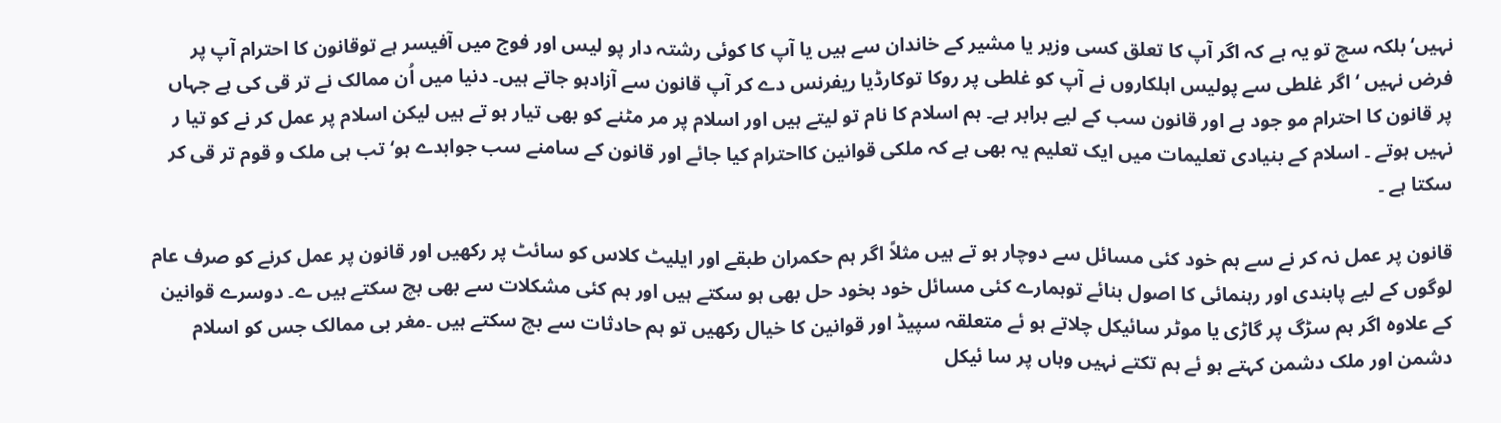نہیں‘بلکہ سچ تو یہ ہے کہ اگر آپ کا تعلق کسی وزیر یا مشیر کے خاندان سے ہیں یا آپ کا کوئی رشتہ دار پو لیس اور فوج میں آفیسر ہے توقانون کا احترام آپ پر فرض نہیں ‘ اگر غلطی سے پولیس اہلکاروں نے آپ کو غلطی پر روکا توکارڈیا ریفرنس دے کر آپ قانون سے آزادہو جاتے ہیں۔ دنیا میں اُن ممالک نے تر قی کی ہے جہاں پر قانون کا احترام مو جود ہے اور قانون سب کے لیے برابر ہے۔ ہم اسلام کا نام تو لیتے ہیں اور اسلام پر مر مٹنے کو بھی تیار ہو تے ہیں لیکن اسلام پر عمل کر نے کو تیا ر نہیں ہوتے ۔ اسلام کے بنیادی تعلیمات میں ایک تعلیم یہ بھی ہے کہ ملکی قوانین کااحترام کیا جائے اور قانون کے سامنے سب جوابدے ہو‘ تب ہی ملک و قوم تر قی کر سکتا ہے ۔

قانون پر عمل نہ کر نے سے ہم خود کئی مسائل سے دوچار ہو تے ہیں مثلاً اگر ہم حکمران طبقے اور ایلیٹ کلاس کو سائٹ پر رکھیں اور قانون پر عمل کرنے کو صرف عام لوگوں کے لیے پابندی اور رہنمائی کا اصول بنائے توہمارے کئی مسائل خود بخود حل بھی ہو سکتے ہیں اور ہم کئی مشکلات سے بھی بچ سکتے ہیں ے۔ دوسرے قوانین کے علاوہ اگر ہم سڑگ پر گاڑی یا موٹر سائیکل چلاتے ہو ئے متعلقہ سپیڈ اور قوانین کا خیال رکھیں تو ہم حادثات سے بچ سکتے ہیں ۔مغر بی ممالک جس کو اسلام دشمن اور ملک دشمن کہتے ہو ئے ہم تکتے نہیں وہاں پر سا ئیکل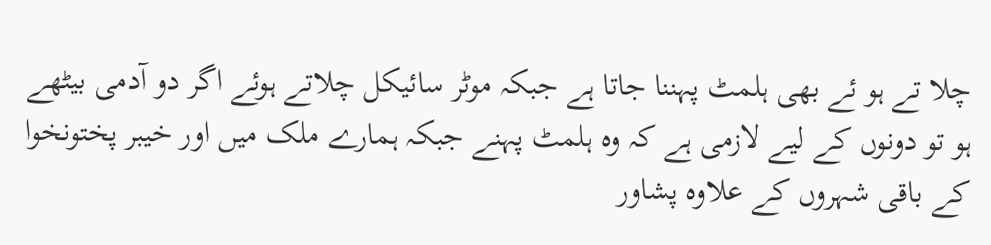چلا تے ہو ئے بھی ہلمٹ پہننا جاتا ہے جبکہ موٹر سائیکل چلاتے ہوئے اگر دو آدمی بیٹھے ہو تو دونوں کے لیے لازمی ہے کہ وہ ہلمٹ پہنے جبکہ ہمارے ملک میں اور خیبر پختونخوا کے باقی شہروں کے علاوہ پشاور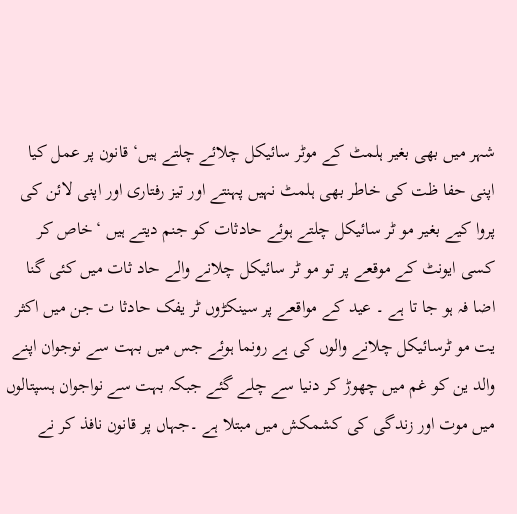شہر میں بھی بغیر ہلمٹ کے موٹر سائیکل چلائے چلتے ہیں‘ قانون پر عمل کیا اپنی حفا ظت کی خاطر بھی ہلمٹ نہیں پہنتے اور تیز رفتاری اور اپنی لائن کی پروا کیے بغیر مو ٹر سائیکل چلتے ہوئے حادثات کو جنم دیتے ہیں ‘خاص کر کسی ایونٹ کے موقعے پر تو مو ٹر سائیکل چلانے والے حاد ثات میں کئی گنا اضا فہ ہو جا تا ہے ۔ عید کے مواقعے پر سینکڑوں ٹر یفک حادثا ت جن میں اکثر یت مو ٹرسائیکل چلانے والوں کی ہے رونما ہوئے جس میں بہت سے نوجوان اپنے والد ین کو غم میں چھوڑ کر دنیا سے چلے گئے جبکہ بہت سے نواجوان ہسپتالوں میں موت اور زندگی کی کشمکش میں مبتلا ہے ۔جہاں پر قانون نافذ کر نے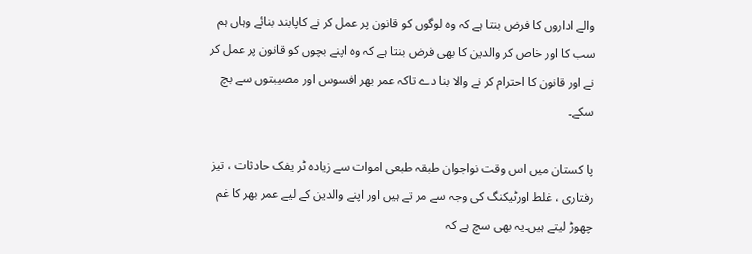والے اداروں کا فرض بنتا ہے کہ وہ لوگوں کو قانون پر عمل کر نے کاپابند بنائے وہاں ہم سب کا اور خاص کر والدین کا بھی فرض بنتا ہے کہ وہ اپنے بچوں کو قانون پر عمل کر نے اور قانون کا احترام کر نے والا بنا دے تاکہ عمر بھر افسوس اور مصیبتوں سے بچ سکے۔

پا کستان میں اس وقت نواجوان طبقہ طبعی اموات سے زیادہ ٹر یفک حادثات ، تیز رفتاری ، غلط اورٹیکنگ کی وجہ سے مر تے ہیں اور اپنے والدین کے لیے عمر بھر کا غم چھوڑ لیتے ہیں۔یہ بھی سچ ہے کہ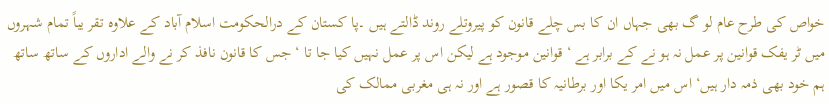خواص کی طرح عام لو گ بھی جہاں ان کا بس چلے قانون کو پیروتلے روند ڈالتے ہیں ۔پا کستان کے درالحکومت اسلام آباد کے علاوہ تقر یباً تمام شہروں میں ٹر یفک قوانین پر عمل نہ ہو نے کے برابر ہے ‘ قوانین موجود ہے لیکن اس پر عمل نہیں کیا جا تا ‘ جس کا قانون نافذ کر نے والے اداروں کے ساتھ ساتھ ہم خود بھی ذمہ دار ہیں‘ اس میں امر یکا اور برطانیہ کا قصور ہے اور نہ ہی مغربی ممالک کی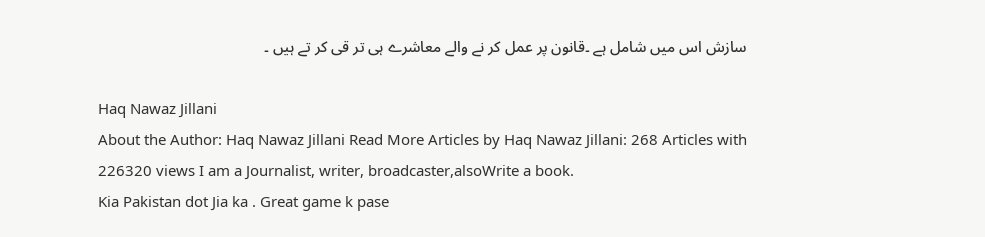سازش اس میں شامل ہے ۔قانون پر عمل کر نے والے معاشرے ہی تر قی کر تے ہیں ۔

Haq Nawaz Jillani
About the Author: Haq Nawaz Jillani Read More Articles by Haq Nawaz Jillani: 268 Articles with 226320 views I am a Journalist, writer, broadcaster,alsoWrite a book.
Kia Pakistan dot Jia ka . Great game k pase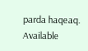parda haqeaq. Available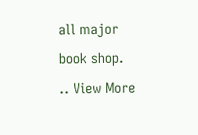all major book shop.
.. View More